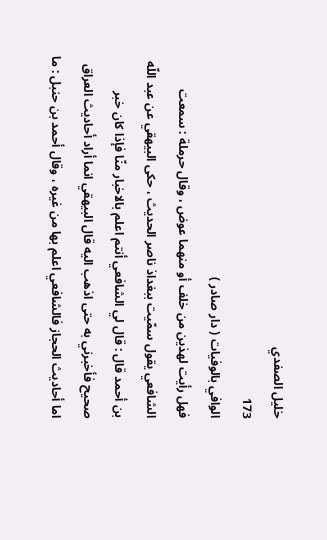خليل الصفدي
173
الوافي بالوفيات ( دار صادر )
فهل رأيت لهذين من خلف أو منهما عوض ، وقال حرملة : سمعت الشافعي يقول سمّيت ببغداذ ناصر الحديث ، حكى البيهقي عن عبد اللّه بن أحمد قال : قال لي الشافعي أنتم اعلم بالاخبار منّا فإذا كان خبر صحيح فأخبرني به حتى اذهب اليه قال البيهقي انما أراد أحاديث العراق اما أحاديث الحجاز فالشافعي اعلم بها من غيره ، وقال أحمد بن حنبل : ما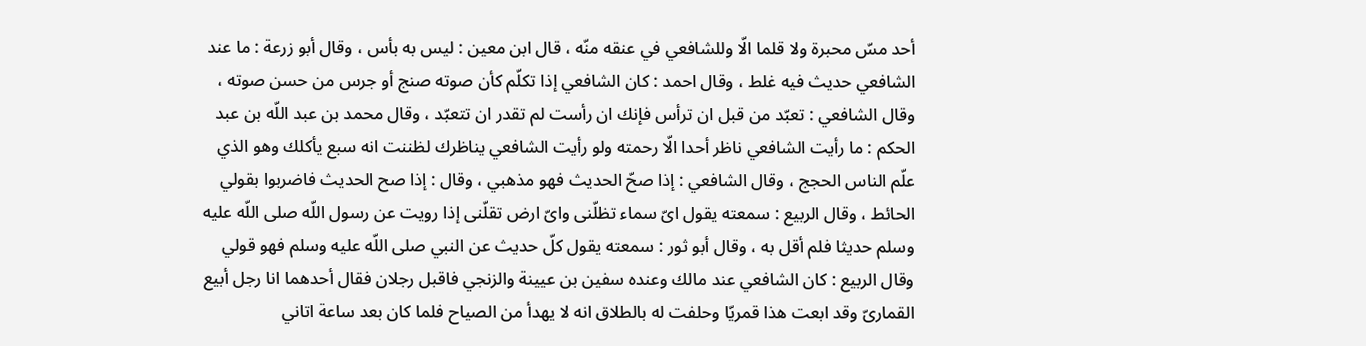أحد مسّ محبرة ولا قلما الّا وللشافعي في عنقه منّه ، قال ابن معين : ليس به بأس ، وقال أبو زرعة : ما عند الشافعي حديث فيه غلط ، وقال احمد : كان الشافعي إذا تكلّم كأن صوته صنج أو جرس من حسن صوته ، وقال الشافعي : تعبّد من قبل ان ترأس فإنك ان رأست لم تقدر ان تتعبّد ، وقال محمد بن عبد اللّه بن عبد الحكم : ما رأيت الشافعي ناظر أحدا الّا رحمته ولو رأيت الشافعي يناظرك لظننت انه سبع يأكلك وهو الذي علّم الناس الحجج ، وقال الشافعي : إذا صحّ الحديث فهو مذهبي ، وقال : إذا صح الحديث فاضربوا بقولي الحائط ، وقال الربيع : سمعته يقول اىّ سماء تظلّنى واىّ ارض تقلّنى إذا رويت عن رسول اللّه صلى اللّه عليه وسلم حديثا فلم أقل به ، وقال أبو ثور : سمعته يقول كلّ حديث عن النبي صلى اللّه عليه وسلم فهو قولي وقال الربيع : كان الشافعي عند مالك وعنده سفين بن عيينة والزنجي فاقبل رجلان فقال أحدهما انا رجل أبيع القمارىّ وقد ابعت هذا قمريّا وحلفت له بالطلاق انه لا يهدأ من الصياح فلما كان بعد ساعة اتاني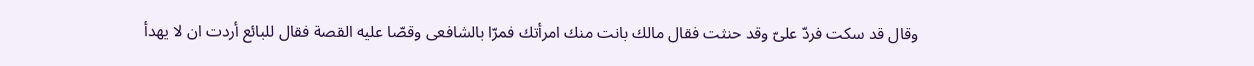وقال قد سكت فردّ علىّ وقد حنثت فقال مالك بانت منك امرأتك فمرّا بالشافعى وقصّا عليه القصة فقال للبائع أردت ان لا يهدأ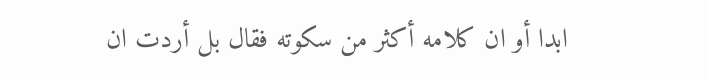ابدا أو ان كلامه أكثر من سكوته فقال بل أردت ان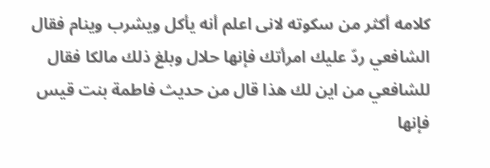كلامه أكثر من سكوته لانى اعلم أنه يأكل ويشرب وينام فقال الشافعي ردّ عليك امرأتك فإنها حلال وبلغ ذلك مالكا فقال للشافعي من اين لك هذا قال من حديث فاطمة بنت قيس فإنها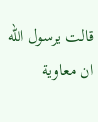قالت يرسول اللّه ان معاوية